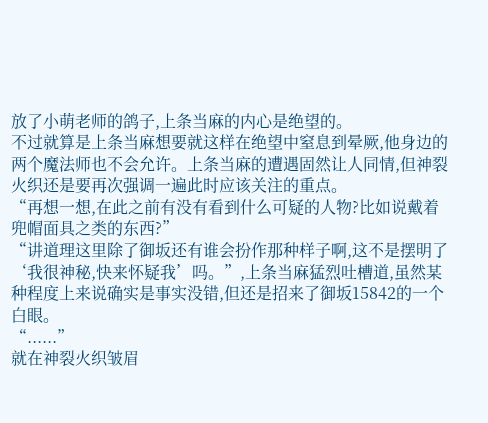放了小萌老师的鸽子,上条当麻的内心是绝望的。
不过就算是上条当麻想要就这样在绝望中窒息到晕厥,他身边的两个魔法师也不会允许。上条当麻的遭遇固然让人同情,但神裂火织还是要再次强调一遍此时应该关注的重点。
“再想一想,在此之前有没有看到什么可疑的人物?比如说戴着兜帽面具之类的东西?”
“讲道理这里除了御坂还有谁会扮作那种样子啊,这不是摆明了‘我很神秘,快来怀疑我’吗。”,上条当麻猛烈吐槽道,虽然某种程度上来说确实是事实没错,但还是招来了御坂15842的一个白眼。
“......”
就在神裂火织皱眉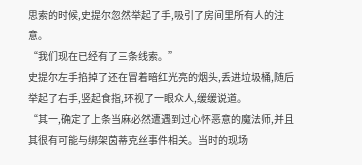思索的时候,史提尔忽然举起了手,吸引了房间里所有人的注意。
“我们现在已经有了三条线索。”
史提尔左手掐掉了还在冒着暗红光亮的烟头,丢进垃圾桶,随后举起了右手,竖起食指,环视了一眼众人,缓缓说道。
“其一,确定了上条当麻必然遭遇到过心怀恶意的魔法师,并且其很有可能与绑架茵蒂克丝事件相关。当时的现场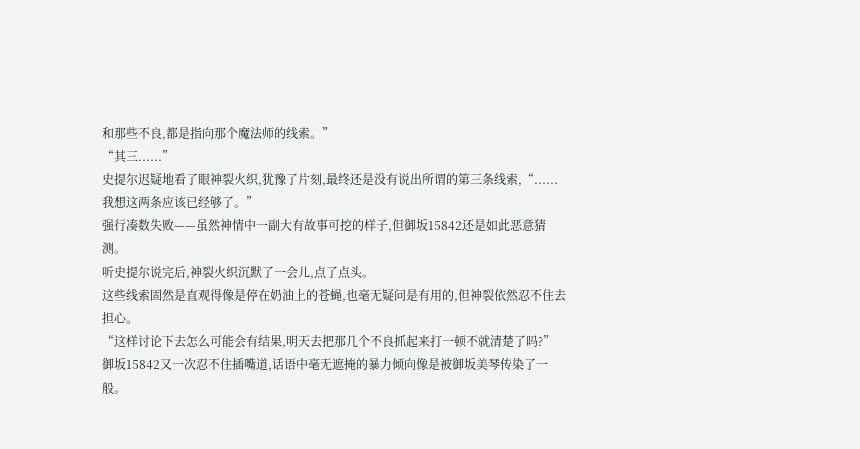和那些不良,都是指向那个魔法师的线索。”
“其三......”
史提尔迟疑地看了眼神裂火织,犹豫了片刻,最终还是没有说出所谓的第三条线索,“......我想这两条应该已经够了。”
强行凑数失败——虽然神情中一副大有故事可挖的样子,但御坂15842还是如此恶意猜测。
听史提尔说完后,神裂火织沉默了一会儿,点了点头。
这些线索固然是直观得像是停在奶油上的苍蝇,也毫无疑问是有用的,但神裂依然忍不住去担心。
“这样讨论下去怎么可能会有结果,明天去把那几个不良抓起来打一顿不就清楚了吗?”
御坂15842又一次忍不住插嘴道,话语中毫无遮掩的暴力倾向像是被御坂美琴传染了一般。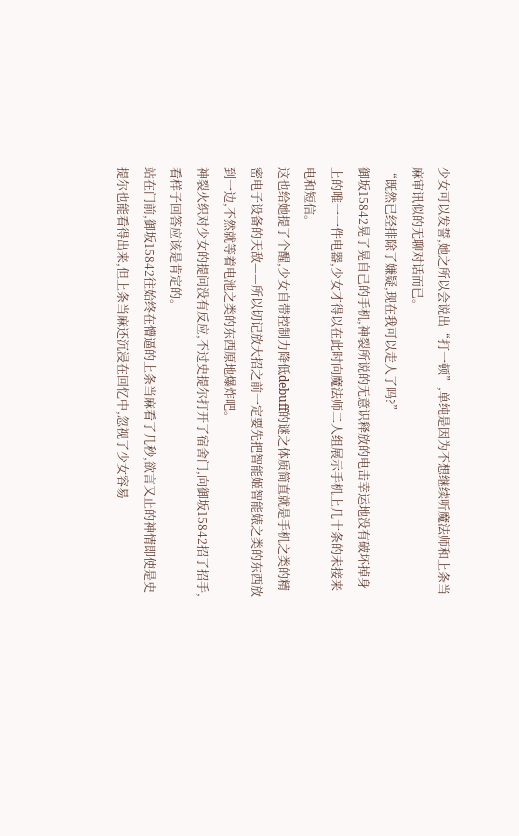少女可以发誓,她之所以会说出“打一顿”,单纯是因为不想继续听魔法师和上条当麻审讯似的无聊对话而已。
“既然已经排除了嫌疑,现在我可以走人了吗?”
御坂15842晃了晃自己的手机,神裂所说的无意识释放的电击幸运地没有破坏掉身上的唯一一件电器,少女才得以在此时向魔法师二人组展示手机上几十条的未接来电和短信。
这也给她提了个醒,少女自带控制力降低debuff的谜之体质简直就是手机之类的精密电子设备的天敌——所以切记放大招之前一定要先把智能姬智能婊之类的东西放到一边,不然就等着电池之类的东西原地爆炸吧。
神裂火织对少女的提问没有反应,不过史提尔打开了宿舍门,向御坂15842招了招手,看样子回答应该是肯定的。
站在门前,御坂15842往始终在懵逼的上条当麻看了几秒,欲言又止的神情即使是史提尔也能看得出来,但上条当麻还沉浸在回忆中,忽视了少女容易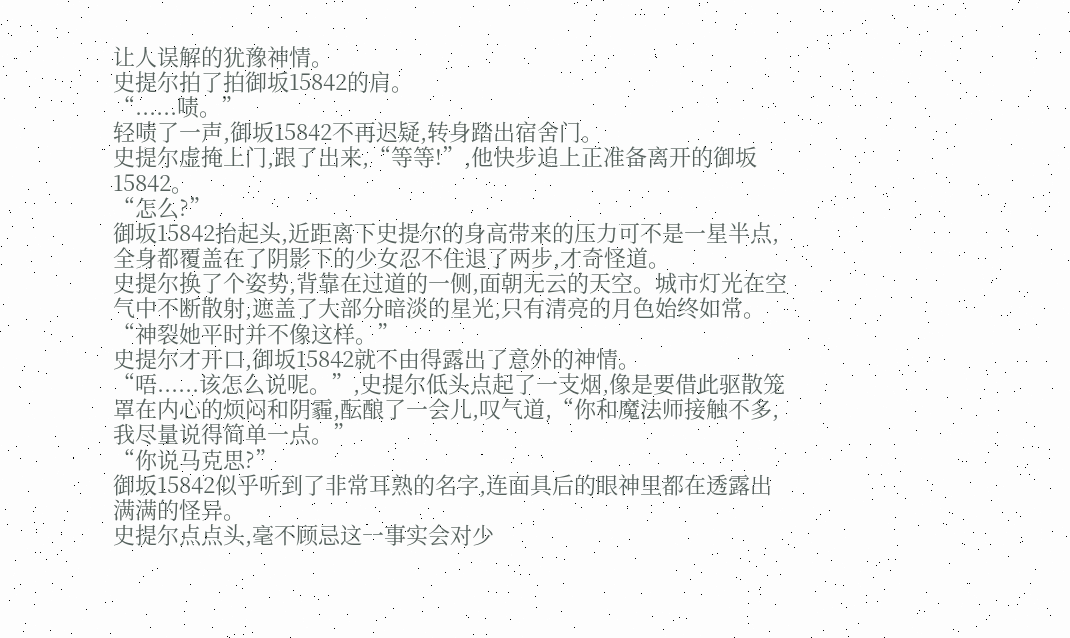让人误解的犹豫神情。
史提尔拍了拍御坂15842的肩。
“......啧。”
轻啧了一声,御坂15842不再迟疑,转身踏出宿舍门。
史提尔虚掩上门,跟了出来,“等等!”,他快步追上正准备离开的御坂15842。
“怎么?”
御坂15842抬起头,近距离下史提尔的身高带来的压力可不是一星半点,全身都覆盖在了阴影下的少女忍不住退了两步,才奇怪道。
史提尔换了个姿势,背靠在过道的一侧,面朝无云的天空。城市灯光在空气中不断散射,遮盖了大部分暗淡的星光,只有清亮的月色始终如常。
“神裂她平时并不像这样。”
史提尔才开口,御坂15842就不由得露出了意外的神情。
“唔......该怎么说呢。”,史提尔低头点起了一支烟,像是要借此驱散笼罩在内心的烦闷和阴霾,酝酿了一会儿,叹气道,“你和魔法师接触不多,我尽量说得简单一点。”
“你说马克思?”
御坂15842似乎听到了非常耳熟的名字,连面具后的眼神里都在透露出满满的怪异。
史提尔点点头,毫不顾忌这一事实会对少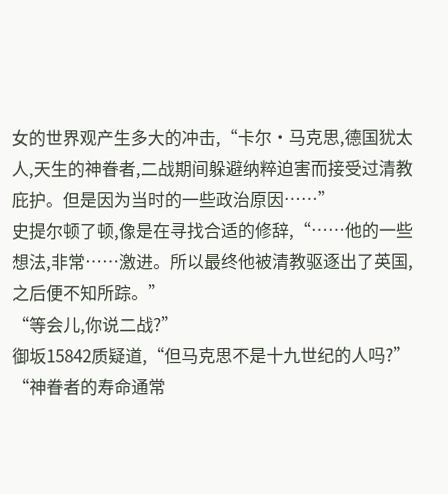女的世界观产生多大的冲击,“卡尔·马克思,德国犹太人,天生的神眷者,二战期间躲避纳粹迫害而接受过清教庇护。但是因为当时的一些政治原因……”
史提尔顿了顿,像是在寻找合适的修辞,“……他的一些想法,非常……激进。所以最终他被清教驱逐出了英国,之后便不知所踪。”
“等会儿,你说二战?”
御坂15842质疑道,“但马克思不是十九世纪的人吗?”
“神眷者的寿命通常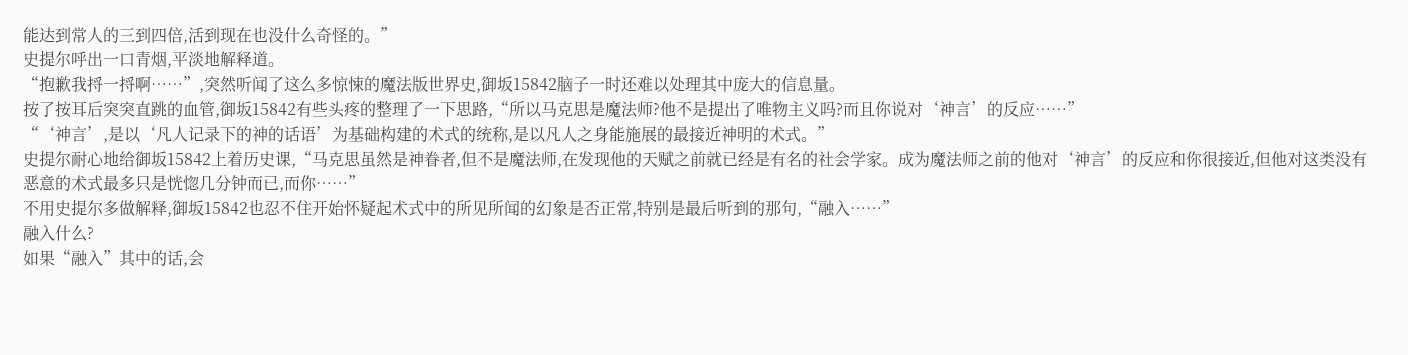能达到常人的三到四倍,活到现在也没什么奇怪的。”
史提尔呼出一口青烟,平淡地解释道。
“抱歉我捋一捋啊……”,突然听闻了这么多惊悚的魔法版世界史,御坂15842脑子一时还难以处理其中庞大的信息量。
按了按耳后突突直跳的血管,御坂15842有些头疼的整理了一下思路,“所以马克思是魔法师?他不是提出了唯物主义吗?而且你说对‘神言’的反应……”
“‘神言’,是以‘凡人记录下的神的话语’为基础构建的术式的统称,是以凡人之身能施展的最接近神明的术式。”
史提尔耐心地给御坂15842上着历史课,“马克思虽然是神眷者,但不是魔法师,在发现他的天赋之前就已经是有名的社会学家。成为魔法师之前的他对‘神言’的反应和你很接近,但他对这类没有恶意的术式最多只是恍惚几分钟而已,而你……”
不用史提尔多做解释,御坂15842也忍不住开始怀疑起术式中的所见所闻的幻象是否正常,特别是最后听到的那句,“融入……”
融入什么?
如果“融入”其中的话,会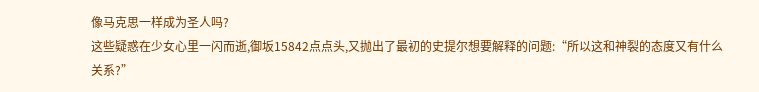像马克思一样成为圣人吗?
这些疑惑在少女心里一闪而逝,御坂15842点点头,又抛出了最初的史提尔想要解释的问题:“所以这和神裂的态度又有什么关系?”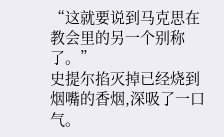“这就要说到马克思在教会里的另一个别称了。”
史提尔掐灭掉已经烧到烟嘴的香烟,深吸了一口气。